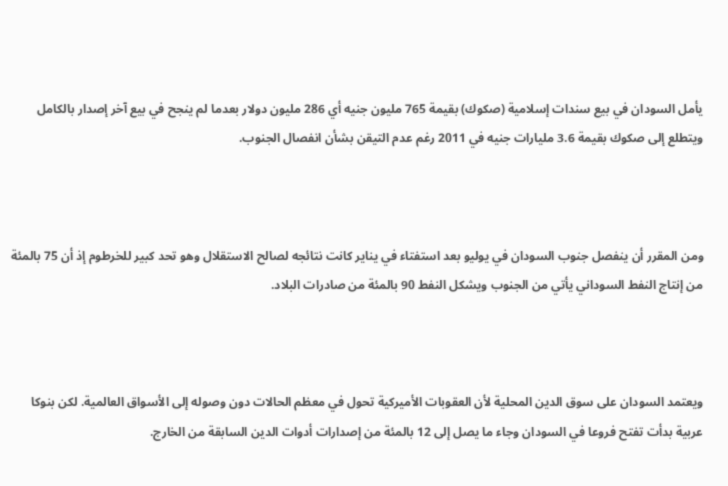يأمل السودان في بيع سندات إسلامية (صكوك) بقيمة 765 مليون جنيه أي 286 مليون دولار بعدما لم ينجح في بيع آخر إصدار بالكامل ويتطلع إلى صكوك بقيمة 3.6 مليارات جنيه في 2011 رغم عدم التيقن بشأن انفصال الجنوب.



ومن المقرر أن ينفصل جنوب السودان في يوليو بعد استفتاء في يناير كانت نتائجه لصالح الاستقلال وهو تحد كبير للخرطوم إذ أن 75 بالمئة من إنتاج النفط السوداني يأتي من الجنوب ويشكل النفط 90 بالمئة من صادرات البلاد.



ويعتمد السودان على سوق الدين المحلية لأن العقوبات الأميركية تحول في معظم الحالات دون وصوله إلى الأسواق العالمية. لكن بنوكا عربية بدأت تفتح فروعا في السودان وجاء ما يصل إلى 12 بالمئة من إصدارات أدوات الدين السابقة من الخارج.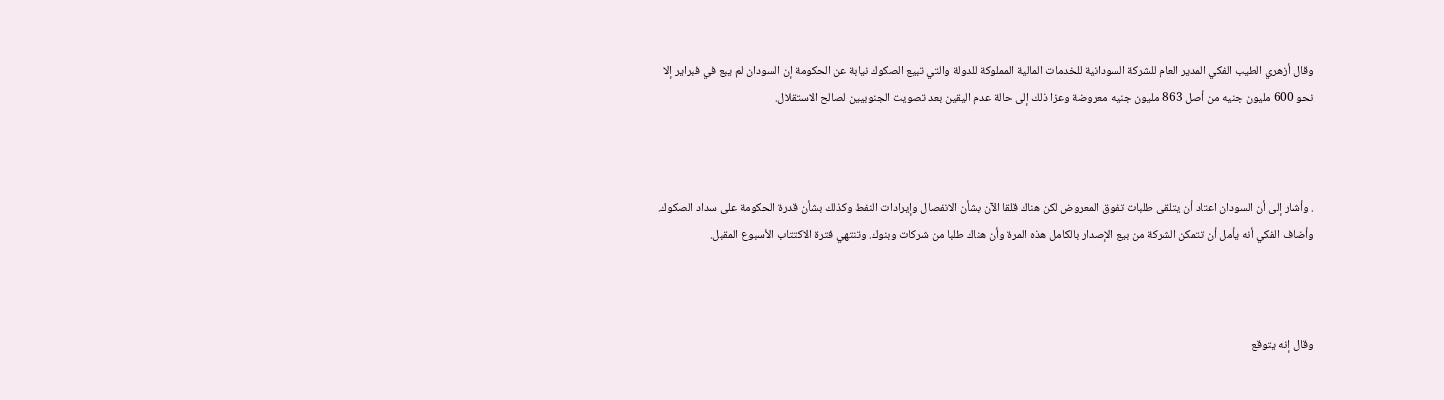وقال أزهري الطيب الفكي المدير العام للشركة السودانية للخدمات المالية المملوكة للدولة والتي تبيع الصكوك نيابة عن الحكومة إن السودان لم يبع في فبراير إلا نحو 600 مليون جنيه من أصل 863 مليون جنيه معروضة وعزا ذلك إلى حالة عدم اليقين بعد تصويت الجنوبيين لصالح الاستقلال.



. وأشار إلى أن السودان اعتاد أن يتلقى طلبات تفوق المعروض لكن هناك قلقا الآن بشأن الانفصال وإيرادات النفط وكذلك بشأن قدرة الحكومة على سداد الصكوك. وأضاف الفكي أنه يأمل أن تتمكن الشركة من بيع الإصدار بالكامل هذه المرة وأن هناك طلبا من شركات وبنوك. وتنتهي فترة الاكتتاب الأسبوع المقبل.



وقال إنه يتوقع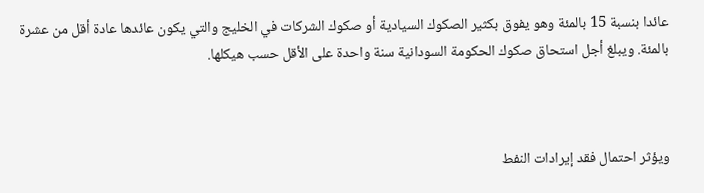عائدا بنسبة 15 بالمئة وهو يفوق بكثير الصكوك السيادية أو صكوك الشركات في الخليج والتي يكون عائدها عادة أقل من عشرة بالمئة. ويبلغ أجل استحاق صكوك الحكومة السودانية سنة واحدة على الأقل حسب هيكلها.



ويؤثر احتمال فقد إيرادات النفط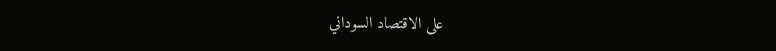على الاقتصاد السوداني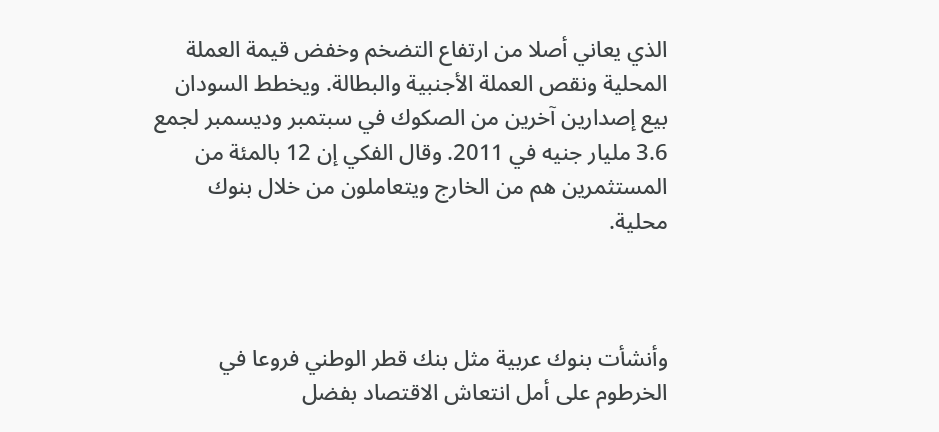الذي يعاني أصلا من ارتفاع التضخم وخفض قيمة العملة المحلية ونقص العملة الأجنبية والبطالة. ويخطط السودان بيع إصدارين آخرين من الصكوك في سبتمبر وديسمبر لجمع 3.6 مليار جنيه في 2011. وقال الفكي إن 12 بالمئة من المستثمرين هم من الخارج ويتعاملون من خلال بنوك محلية.



وأنشأت بنوك عربية مثل بنك قطر الوطني فروعا في الخرطوم على أمل انتعاش الاقتصاد بفضل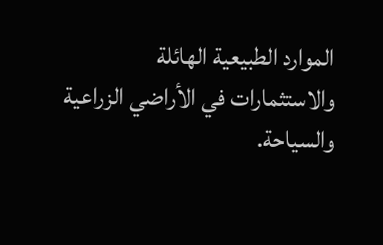الموارد الطبيعية الهائلة والاستثمارات في الأراضي الزراعية والسياحة.